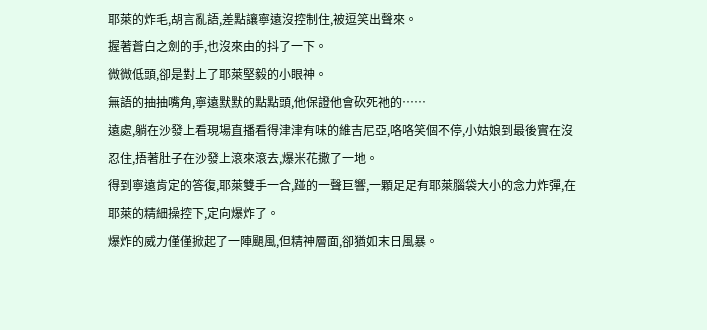耶萊的炸毛,胡言亂語,差點讓寧遠沒控制住,被逗笑出聲來。
握著蒼白之劍的手,也沒來由的抖了一下。
微微低頭,卻是對上了耶萊堅毅的小眼神。
無語的抽抽嘴角,寧遠默默的點點頭,他保證他會砍死祂的……
遠處,躺在沙發上看現場直播看得津津有味的維吉尼亞,咯咯笑個不停,小姑娘到最後實在沒忍住,捂著肚子在沙發上滾來滾去,爆米花撒了一地。
得到寧遠肯定的答復,耶萊雙手一合,踫的一聲巨響,一顆足足有耶萊腦袋大小的念力炸彈,在耶萊的精細操控下,定向爆炸了。
爆炸的威力僅僅掀起了一陣颶風,但精神層面,卻猶如末日風暴。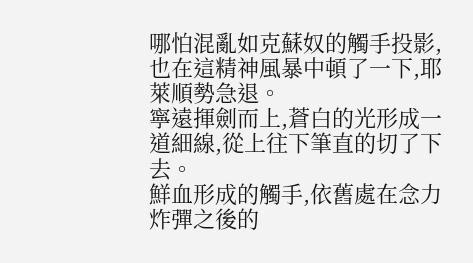哪怕混亂如克蘇奴的觸手投影,也在這精神風暴中頓了一下,耶萊順勢急退。
寧遠揮劍而上,蒼白的光形成一道細線,從上往下筆直的切了下去。
鮮血形成的觸手,依舊處在念力炸彈之後的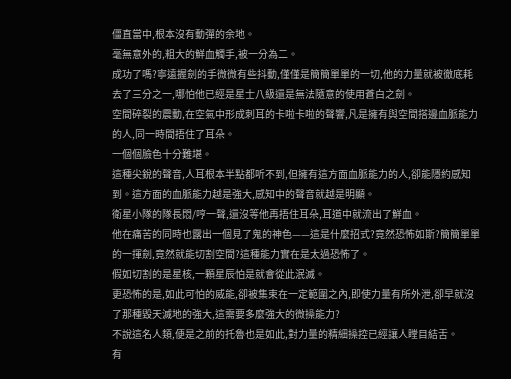僵直當中,根本沒有動彈的余地。
毫無意外的,粗大的鮮血觸手,被一分為二。
成功了嗎?寧遠握劍的手微微有些抖動,僅僅是簡簡單單的一切,他的力量就被徹底耗去了三分之一,哪怕他已經是星士八級還是無法隨意的使用蒼白之劍。
空間碎裂的震動,在空氣中形成刺耳的卡啦卡啦的聲響,凡是擁有與空間搭邊血脈能力的人,同一時間捂住了耳朵。
一個個臉色十分難堪。
這種尖銳的聲音,人耳根本半點都听不到,但擁有這方面血脈能力的人,卻能隱約感知到。這方面的血脈能力越是強大,感知中的聲音就越是明顯。
衛星小隊的隊長悶/哼一聲,還沒等他再捂住耳朵,耳道中就流出了鮮血。
他在痛苦的同時也露出一個見了鬼的神色——這是什麼招式?竟然恐怖如斯?簡簡單單的一揮劍,竟然就能切割空間?這種能力實在是太過恐怖了。
假如切割的是星核,一顆星辰怕是就會從此泯滅。
更恐怖的是,如此可怕的威能,卻被集束在一定範圍之內,即使力量有所外泄,卻早就沒了那種毀天滅地的強大,這需要多麼強大的微操能力?
不說這名人類,便是之前的托魯也是如此,對力量的精細操控已經讓人瞠目結舌。
有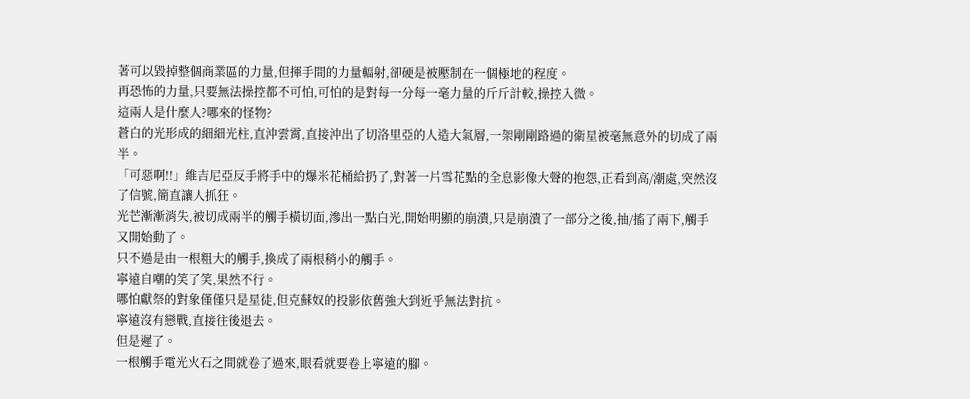著可以毀掉整個商業區的力量,但揮手間的力量輻射,卻硬是被壓制在一個極地的程度。
再恐怖的力量,只要無法操控都不可怕,可怕的是對每一分每一毫力量的斤斤計較,操控入微。
這兩人是什麼人?哪來的怪物?
蒼白的光形成的細細光柱,直沖雲霄,直接沖出了切洛里亞的人造大氣層,一架剛剛路過的衛星被毫無意外的切成了兩半。
「可惡啊!!」維吉尼亞反手將手中的爆米花桶給扔了,對著一片雪花點的全息影像大聲的抱怨,正看到高/潮處,突然沒了信號,簡直讓人抓狂。
光芒漸漸消失,被切成兩半的觸手橫切面,滲出一點白光,開始明顯的崩潰,只是崩潰了一部分之後,抽/搐了兩下,觸手又開始動了。
只不過是由一根粗大的觸手,換成了兩根稍小的觸手。
寧遠自嘲的笑了笑,果然不行。
哪怕獻祭的對象僅僅只是星徒,但克蘇奴的投影依舊強大到近乎無法對抗。
寧遠沒有戀戰,直接往後退去。
但是遲了。
一根觸手電光火石之間就卷了過來,眼看就要卷上寧遠的腳。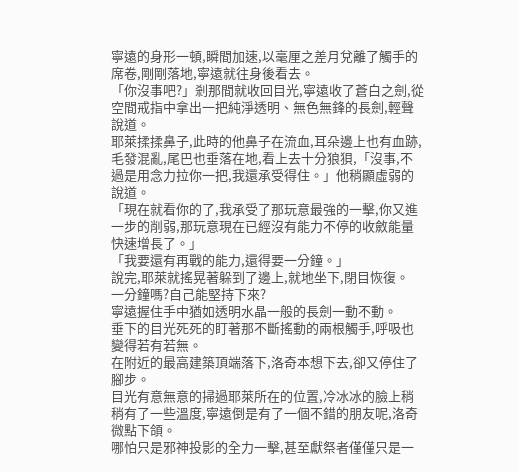寧遠的身形一頓,瞬間加速,以毫厘之差月兌離了觸手的席卷,剛剛落地,寧遠就往身後看去。
「你沒事吧?」剎那間就收回目光,寧遠收了蒼白之劍,從空間戒指中拿出一把純淨透明、無色無鋒的長劍,輕聲說道。
耶萊揉揉鼻子,此時的他鼻子在流血,耳朵邊上也有血跡,毛發混亂,尾巴也垂落在地,看上去十分狼狽,「沒事,不過是用念力拉你一把,我還承受得住。」他稍顯虛弱的說道。
「現在就看你的了,我承受了那玩意最強的一擊,你又進一步的削弱,那玩意現在已經沒有能力不停的收斂能量快速增長了。」
「我要還有再戰的能力,還得要一分鐘。」
說完,耶萊就搖晃著躲到了邊上,就地坐下,閉目恢復。
一分鐘嗎?自己能堅持下來?
寧遠握住手中猶如透明水晶一般的長劍一動不動。
垂下的目光死死的盯著那不斷搖動的兩根觸手,呼吸也變得若有若無。
在附近的最高建築頂端落下,洛奇本想下去,卻又停住了腳步。
目光有意無意的掃過耶萊所在的位置,冷冰冰的臉上稍稍有了一些溫度,寧遠倒是有了一個不錯的朋友呢,洛奇微點下頜。
哪怕只是邪神投影的全力一擊,甚至獻祭者僅僅只是一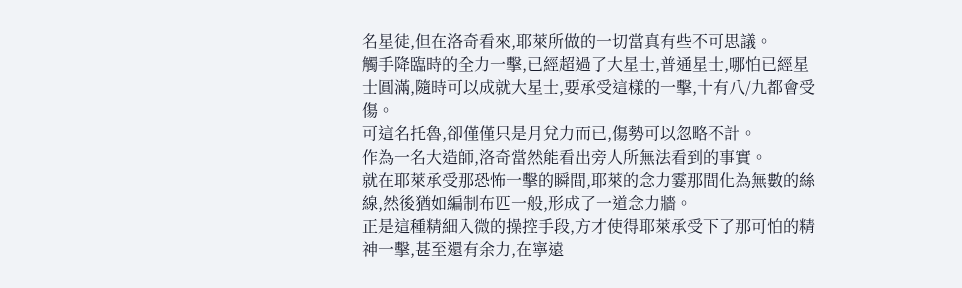名星徒,但在洛奇看來,耶萊所做的一切當真有些不可思議。
觸手降臨時的全力一擊,已經超過了大星士,普通星士,哪怕已經星士圓滿,隨時可以成就大星士,要承受這樣的一擊,十有八/九都會受傷。
可這名托魯,卻僅僅只是月兌力而已,傷勢可以忽略不計。
作為一名大造師,洛奇當然能看出旁人所無法看到的事實。
就在耶萊承受那恐怖一擊的瞬間,耶萊的念力霎那間化為無數的絲線,然後猶如編制布匹一般,形成了一道念力牆。
正是這種精細入微的操控手段,方才使得耶萊承受下了那可怕的精神一擊,甚至還有余力,在寧遠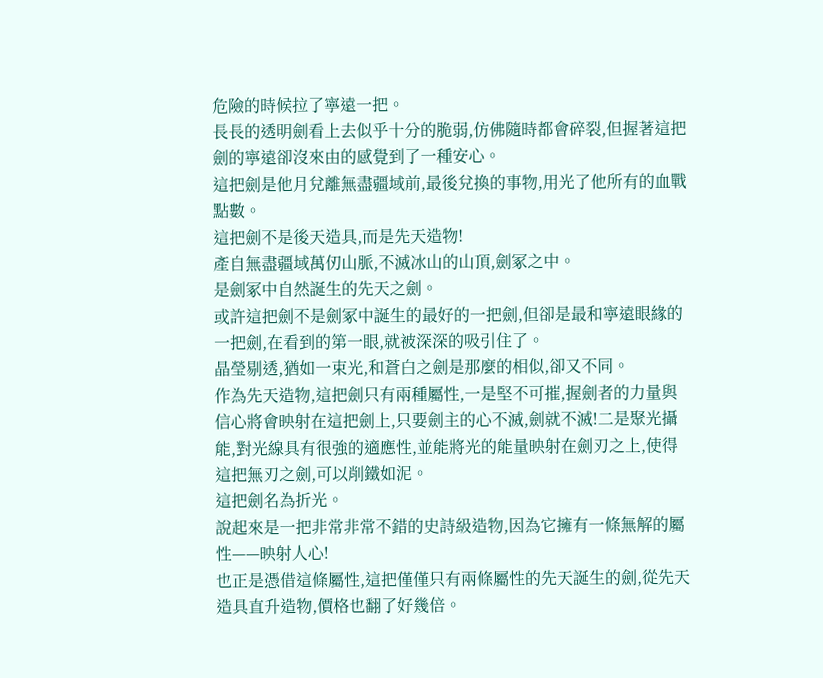危險的時候拉了寧遠一把。
長長的透明劍看上去似乎十分的脆弱,仿佛隨時都會碎裂,但握著這把劍的寧遠卻沒來由的感覺到了一種安心。
這把劍是他月兌離無盡疆域前,最後兌換的事物,用光了他所有的血戰點數。
這把劍不是後天造具,而是先天造物!
產自無盡疆域萬仞山脈,不滅冰山的山頂,劍冢之中。
是劍冢中自然誕生的先天之劍。
或許這把劍不是劍冢中誕生的最好的一把劍,但卻是最和寧遠眼緣的一把劍,在看到的第一眼,就被深深的吸引住了。
晶瑩剔透,猶如一束光,和蒼白之劍是那麼的相似,卻又不同。
作為先天造物,這把劍只有兩種屬性,一是堅不可摧,握劍者的力量與信心將會映射在這把劍上,只要劍主的心不滅,劍就不滅!二是聚光攝能,對光線具有很強的適應性,並能將光的能量映射在劍刃之上,使得這把無刃之劍,可以削鐵如泥。
這把劍名為折光。
說起來是一把非常非常不錯的史詩級造物,因為它擁有一條無解的屬性——映射人心!
也正是憑借這條屬性,這把僅僅只有兩條屬性的先天誕生的劍,從先天造具直升造物,價格也翻了好幾倍。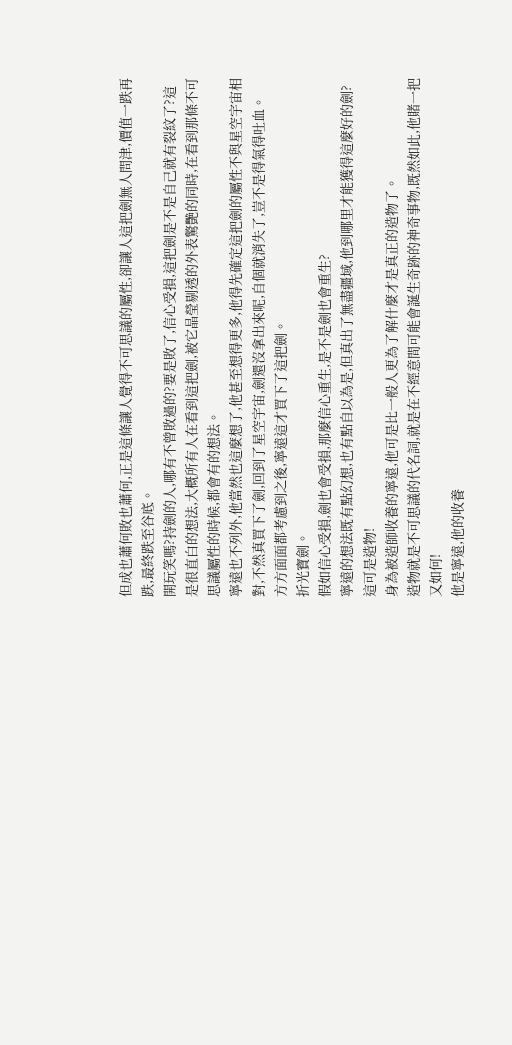但成也蕭何敗也蕭何,正是這條讓人覺得不可思議的屬性,卻讓人這把劍無人問津,價值一跌再跌,最終跌至谷底。
開玩笑嗎?持劍的人,哪有不曾敗過的?要是敗了,信心受損,這把劍是不是自己就有裂紋了?這是很直白的想法,大概所有人在看到這把劍,被它晶瑩剔透的外表驚艷的同時,在看到那條不可思議屬性的時候,都會有的想法。
寧遠也不列外,他當然也這麼想了,他甚至想得更多,他得先確定這把劍的屬性不與星空宇宙相對,不然真買下了劍,回到了星空宇宙,劍還沒拿出來呢,自個就消失了,豈不是得氣得吐血。
方方面面都考慮到之後,寧遠這才買下了這把劍。
折光寶劍。
假如信心受損,劍也會受損,那麼信心重生,是不是劍也會重生?
寧遠的想法既有點幻想,也有點自以為是,但真出了無盡疆域,他到哪里才能獲得這麼好的劍?這可是造物!
身為被造師收養的寧遠,他可是比一般人更為了解什麼才是真正的造物了。
造物就是不可思議的代名詞,就是在不經意間可能會誕生奇跡的神奇事物,既然如此,他賭一把又如何!
他是寧遠,他的收養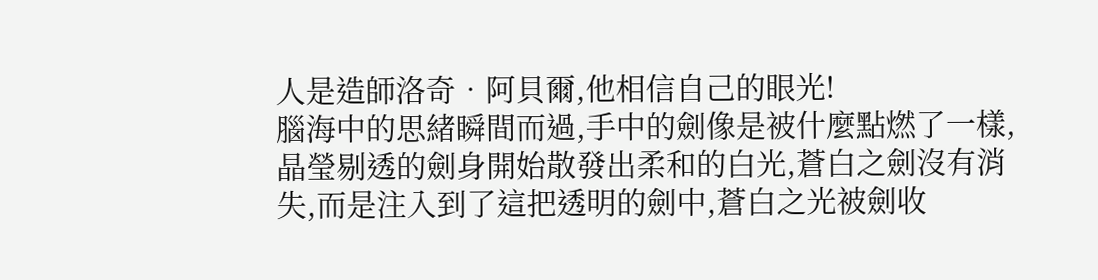人是造師洛奇•阿貝爾,他相信自己的眼光!
腦海中的思緒瞬間而過,手中的劍像是被什麼點燃了一樣,晶瑩剔透的劍身開始散發出柔和的白光,蒼白之劍沒有消失,而是注入到了這把透明的劍中,蒼白之光被劍收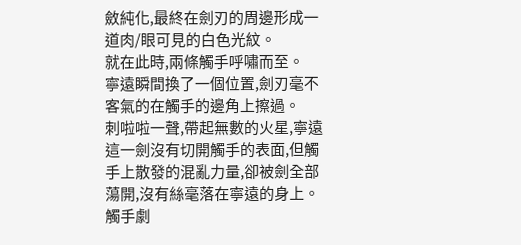斂純化,最終在劍刃的周邊形成一道肉/眼可見的白色光紋。
就在此時,兩條觸手呼嘯而至。
寧遠瞬間換了一個位置,劍刃毫不客氣的在觸手的邊角上擦過。
刺啦啦一聲,帶起無數的火星,寧遠這一劍沒有切開觸手的表面,但觸手上散發的混亂力量,卻被劍全部蕩開,沒有絲毫落在寧遠的身上。
觸手劇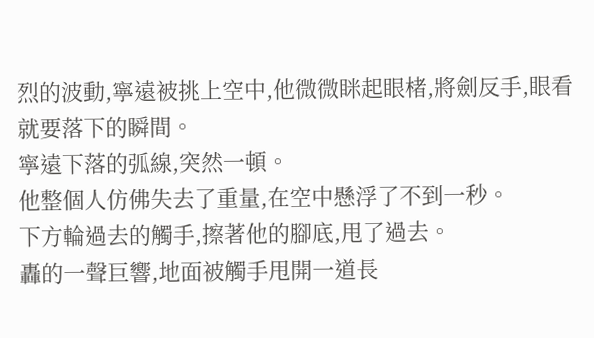烈的波動,寧遠被挑上空中,他微微眯起眼楮,將劍反手,眼看就要落下的瞬間。
寧遠下落的弧線,突然一頓。
他整個人仿佛失去了重量,在空中懸浮了不到一秒。
下方輪過去的觸手,擦著他的腳底,甩了過去。
轟的一聲巨響,地面被觸手甩開一道長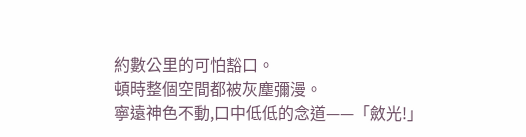約數公里的可怕豁口。
頓時整個空間都被灰塵彌漫。
寧遠神色不動,口中低低的念道——「斂光!」